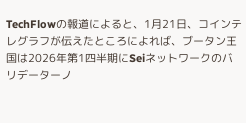TechFlowの報道によると、1月21日、コインテレグラフが伝えたところによれば、ブータン王国は2026年第1四半期にSeiネットワークのバリデーターノ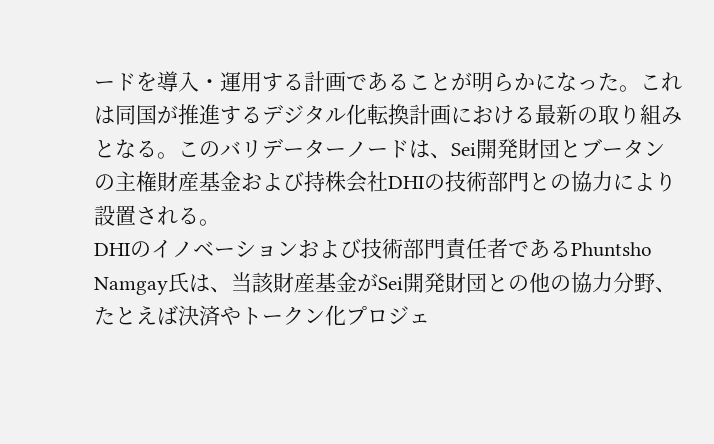ードを導入・運用する計画であることが明らかになった。これは同国が推進するデジタル化転換計画における最新の取り組みとなる。このバリデーターノードは、Sei開発財団とブータンの主権財産基金および持株会社DHIの技術部門との協力により設置される。
DHIのイノベーションおよび技術部門責任者であるPhuntsho Namgay氏は、当該財産基金がSei開発財団との他の協力分野、たとえば決済やトークン化プロジェ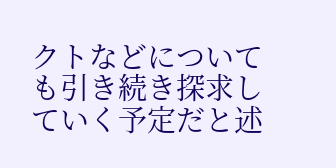クトなどについても引き続き探求していく予定だと述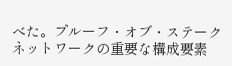べた。プルーフ・オブ・ステークネットワークの重要な構成要素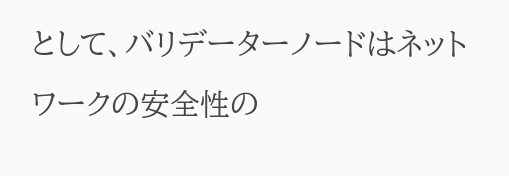として、バリデーターノードはネットワークの安全性の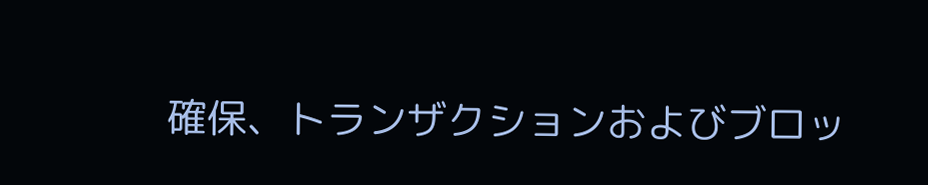確保、トランザクションおよびブロッ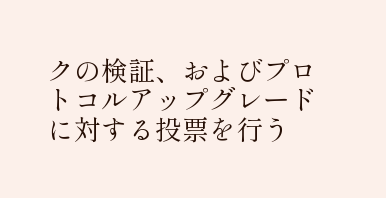クの検証、およびプロトコルアップグレードに対する投票を行う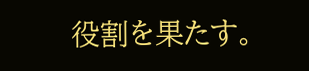役割を果たす。